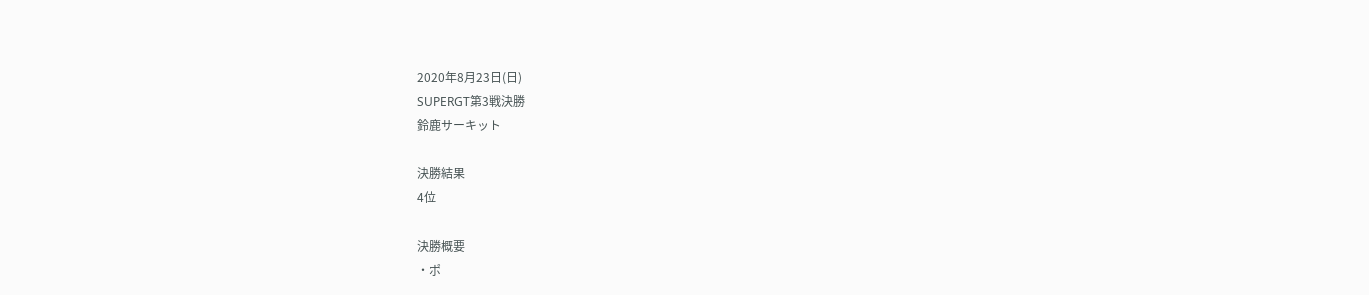2020年8月23日(日)
SUPERGT第3戦決勝
鈴鹿サーキット

決勝結果
4位

決勝概要
・ポ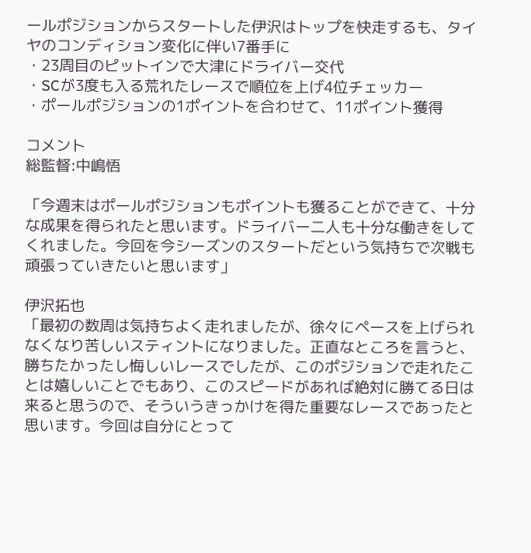ールポジションからスタートした伊沢はトップを快走するも、タイヤのコンディション変化に伴い7番手に
・23周目のピットインで大津にドライバー交代
・SCが3度も入る荒れたレースで順位を上げ4位チェッカー
・ポールポジションの1ポイントを合わせて、11ポイント獲得

コメント
総監督:中嶋悟

「今週末はポールポジションもポイントも獲ることができて、十分な成果を得られたと思います。ドライバー二人も十分な働きをしてくれました。今回を今シーズンのスタートだという気持ちで次戦も頑張っていきたいと思います」

伊沢拓也
「最初の数周は気持ちよく走れましたが、徐々にペースを上げられなくなり苦しいスティントになりました。正直なところを言うと、勝ちたかったし悔しいレースでしたが、このポジションで走れたことは嬉しいことでもあり、このスピードがあれば絶対に勝てる日は来ると思うので、そういうきっかけを得た重要なレースであったと思います。今回は自分にとって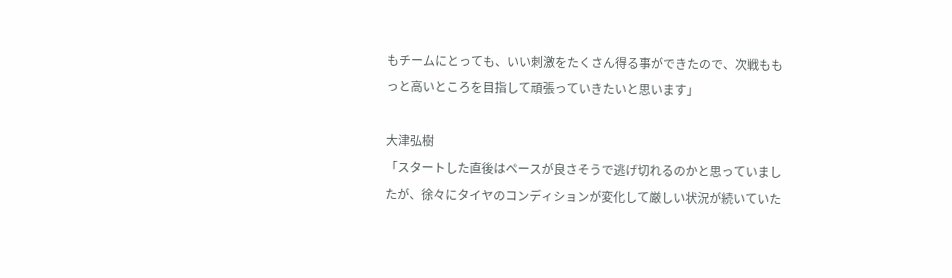もチームにとっても、いい刺激をたくさん得る事ができたので、次戦ももっと高いところを目指して頑張っていきたいと思います」

大津弘樹
「スタートした直後はペースが良さそうで逃げ切れるのかと思っていましたが、徐々にタイヤのコンディションが変化して厳しい状況が続いていた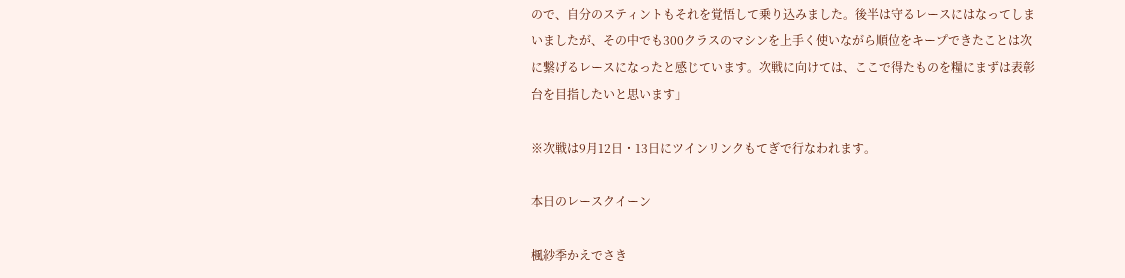ので、自分のスティントもそれを覚悟して乗り込みました。後半は守るレースにはなってしまいましたが、その中でも300クラスのマシンを上手く使いながら順位をキープできたことは次に繋げるレースになったと感じています。次戦に向けては、ここで得たものを糧にまずは表彰台を目指したいと思います」

※次戦は9月12日・13日にツインリンクもてぎで行なわれます。

本日のレースクイーン

楓紗季かえでさき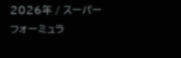2026年 / スーパーフォーミュラ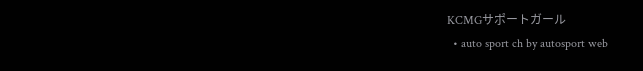KCMGサポートガール
  • auto sport ch by autosport web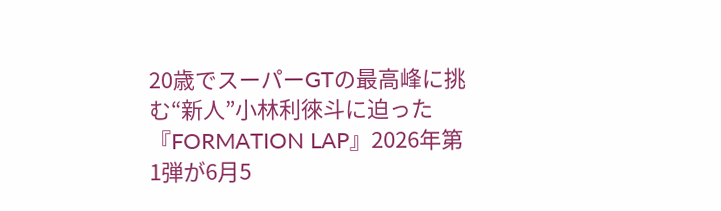20歳でスーパーGTの最高峰に挑む“新人”小林利徠斗に迫った『FORMATION LAP』2026年第1弾が6月5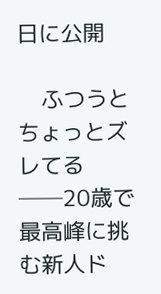日に公開

    ふつうとちょっとズレてる──20歳で最高峰に挑む新人ド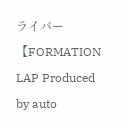ライバー【FORMATION LAP Produced by auto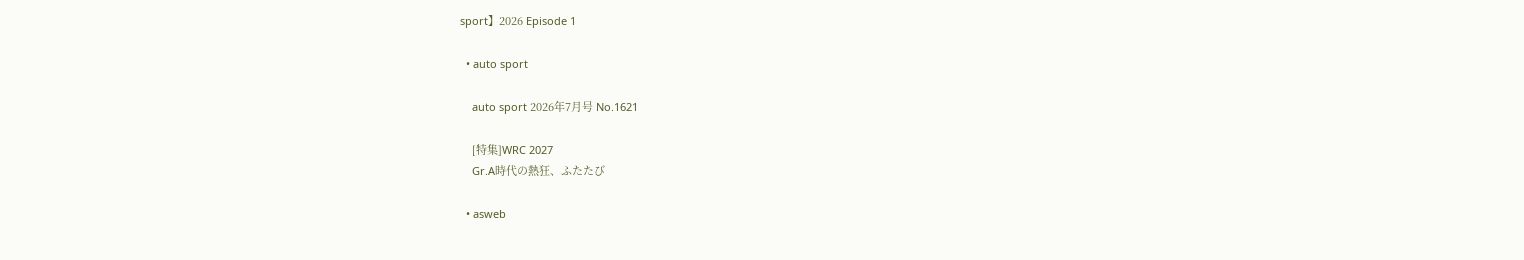sport】2026 Episode 1

  • auto sport

    auto sport 2026年7月号 No.1621

    [特集]WRC 2027
    Gr.A時代の熱狂、ふたたび

  • asweb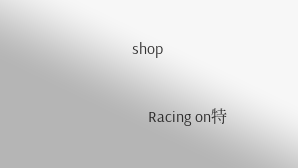shop

    Racing on特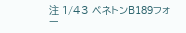注 1/43 ベネトンB189フォー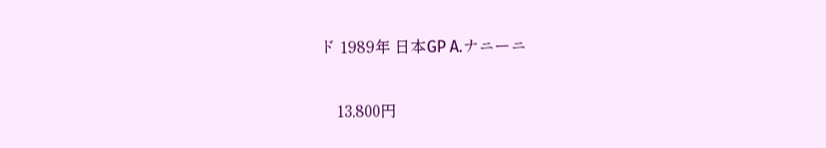ド 1989年 日本GP A.ナニーニ

    13,800円